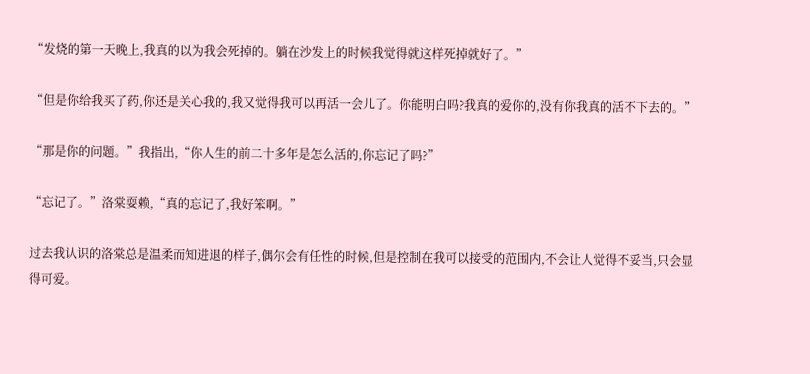“发烧的第一天晚上,我真的以为我会死掉的。躺在沙发上的时候我觉得就这样死掉就好了。”

“但是你给我买了药,你还是关心我的,我又觉得我可以再活一会儿了。你能明白吗?我真的爱你的,没有你我真的活不下去的。”

“那是你的问题。”我指出,“你人生的前二十多年是怎么活的,你忘记了吗?”

“忘记了。”洛棠耍赖,“真的忘记了,我好笨啊。”

过去我认识的洛棠总是温柔而知进退的样子,偶尔会有任性的时候,但是控制在我可以接受的范围内,不会让人觉得不妥当,只会显得可爱。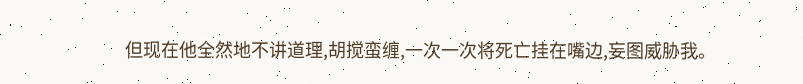但现在他全然地不讲道理,胡搅蛮缠,一次一次将死亡挂在嘴边,妄图威胁我。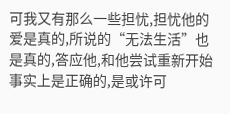可我又有那么一些担忧,担忧他的爱是真的,所说的“无法生活”也是真的,答应他,和他尝试重新开始事实上是正确的,是或许可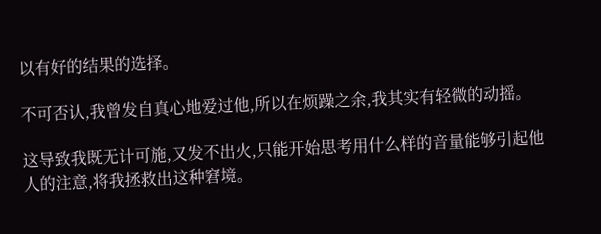以有好的结果的选择。

不可否认,我曾发自真心地爱过他,所以在烦躁之余,我其实有轻微的动摇。

这导致我既无计可施,又发不出火,只能开始思考用什么样的音量能够引起他人的注意,将我拯救出这种窘境。